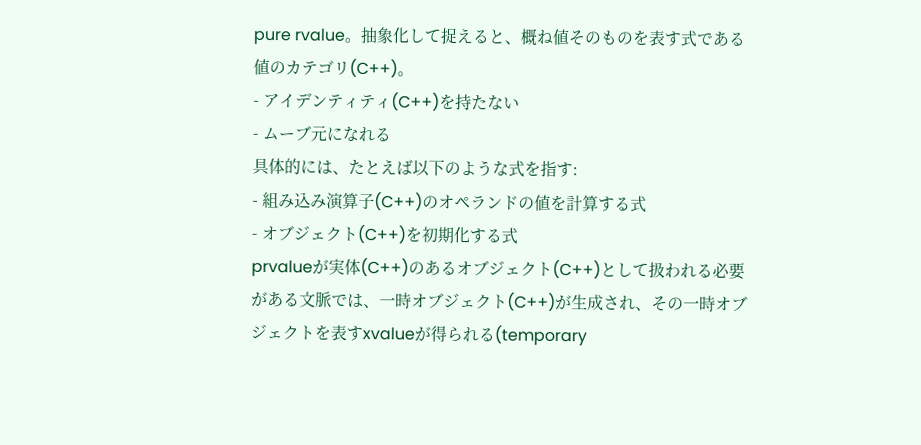pure rvalue。抽象化して捉えると、概ね値そのものを表す式である値のカテゴリ(C++)。
- アイデンティティ(C++)を持たない
- ムーブ元になれる
具体的には、たとえば以下のような式を指す:
- 組み込み演算子(C++)のオペランドの値を計算する式
- オブジェクト(C++)を初期化する式
prvalueが実体(C++)のあるオブジェクト(C++)として扱われる必要がある文脈では、一時オブジェクト(C++)が生成され、その一時オブジェクトを表すxvalueが得られる(temporary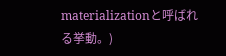materializationと呼ばれる挙動。)